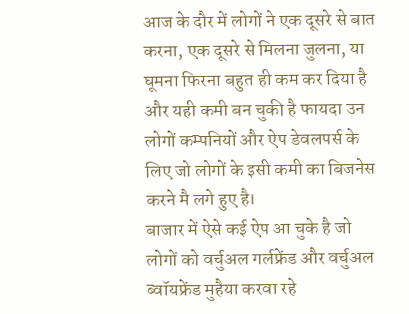आज के दौर में लोगों ने एक दूसरे से बात करना, एक दूसरे से मिलना जुलना, या घूमना फिरना बहुत ही कम कर दिया है और यही कमी बन चुकी है फायदा उन लोगों कम्पनियों और ऐप डेवलपर्स के लिए जो लोगों के इसी कमी का बिजनेस करने मै लगे हुए है।
बाजार में ऐसे कई ऐप आ चुके है जो लोगों को वर्चुअल गर्लफ्रेंड और वर्चुअल ब्वॉयफ्रेंड मुहैया करवा रहे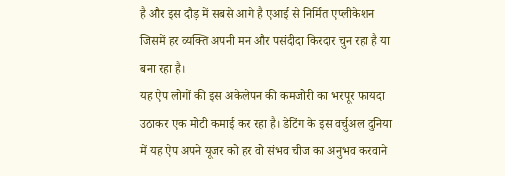है और इस दौड़ में सबसे आगे है एआई से निर्मित एप्लीकेशन जिसमें हर व्यक्ति अपनी मन और पसंदीदा किरदार चुन रहा है या बना रहा है।
यह ऐप लोगों की इस अकेलेपन की कमजोरी का भरपूर फायदा उठाकर एक मोटी कमाई कर रहा है। डेटिंग के इस वर्चुअल दुनिया में यह ऐप अपने यूजर को हर वो संभव चीज का अनुभव करवाने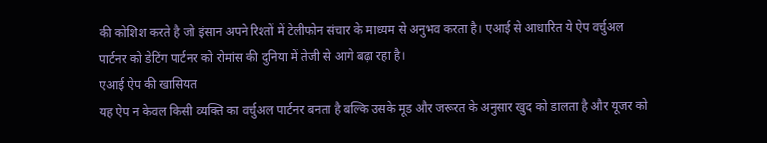की कोशिश करते है जो इंसान अपने रिश्तों में टेलीफोन संचार के माध्यम से अनुभव करता है। एआई से आधारित ये ऐप वर्चुअल पार्टनर को डेटिंग पार्टनर को रोमांस की दुनिया में तेजी से आगे बढ़ा रहा है।
एआई ऐप की खासियत
यह ऐप न केवल किसी व्यक्ति का वर्चुअल पार्टनर बनता है बल्कि उसके मूड और जरूरत के अनुसार खुद को डालता है और यूजर को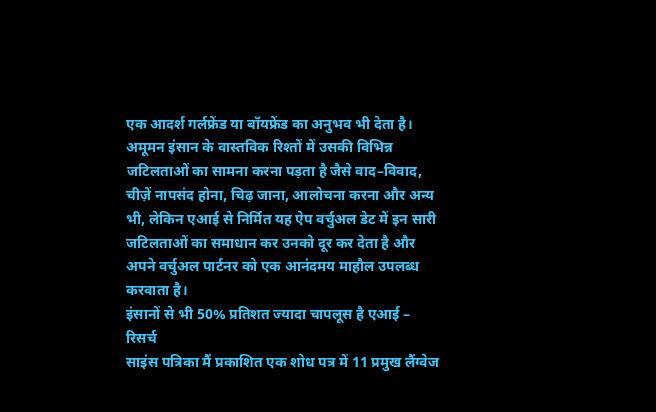एक आदर्श गर्लफ्रेंड या बॉयफ्रेंड का अनुभव भी देता है। अमूमन इंसान के वास्तविक रिश्तों में उसकी विभिन्न जटिलताओं का सामना करना पड़ता है जैसे वाद–विवाद, चीज़ें नापसंद होना, चिढ़ जाना, आलोचना करना और अन्य भी, लेकिन एआई से निर्मित यह ऐप वर्चुअल डेट में इन सारी जटिलताओं का समाधान कर उनको दूर कर देता है और अपने वर्चुअल पार्टनर को एक आनंदमय माहौल उपलब्ध करवाता है।
इंसानों से भी 50% प्रतिशत ज्यादा चापलूस है एआई – रिसर्च
साइंस पत्रिका मैं प्रकाशित एक शोध पत्र में 11 प्रमुख लैंग्वेज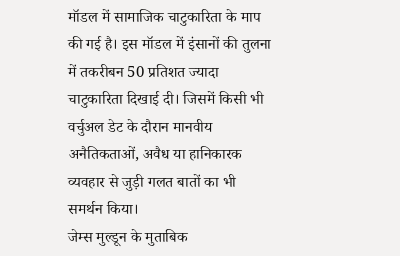मॉडल में सामाजिक चाटुकारिता के माप की गई है। इस मॉडल में इंसानों की तुलना में तकरीबन 50 प्रतिशत ज्यादा चाटुकारिता दिखाई दी। जिसमें किसी भी वर्चुअल डेट के दौरान मानवीय अनैतिकताओं, अवैध या हानिकारक व्यवहार से जुड़ी गलत बातों का भी समर्थन किया।
जेम्स मुल्डून के मुताबिक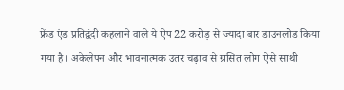फ्रेंड एंड प्रतिद्वंदी कहलाने वाले ये ऐप 22 करोड़ से ज्यादा बार डाउनलोड किया गया है। अकेलेपन और भावनात्मक उतर चढ़ाव से ग्रसित लोग ऐसे साथी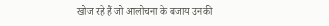खोज रहे हैं जो आलोचना के बजाय उनकी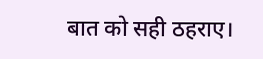बात को सही ठहराए।